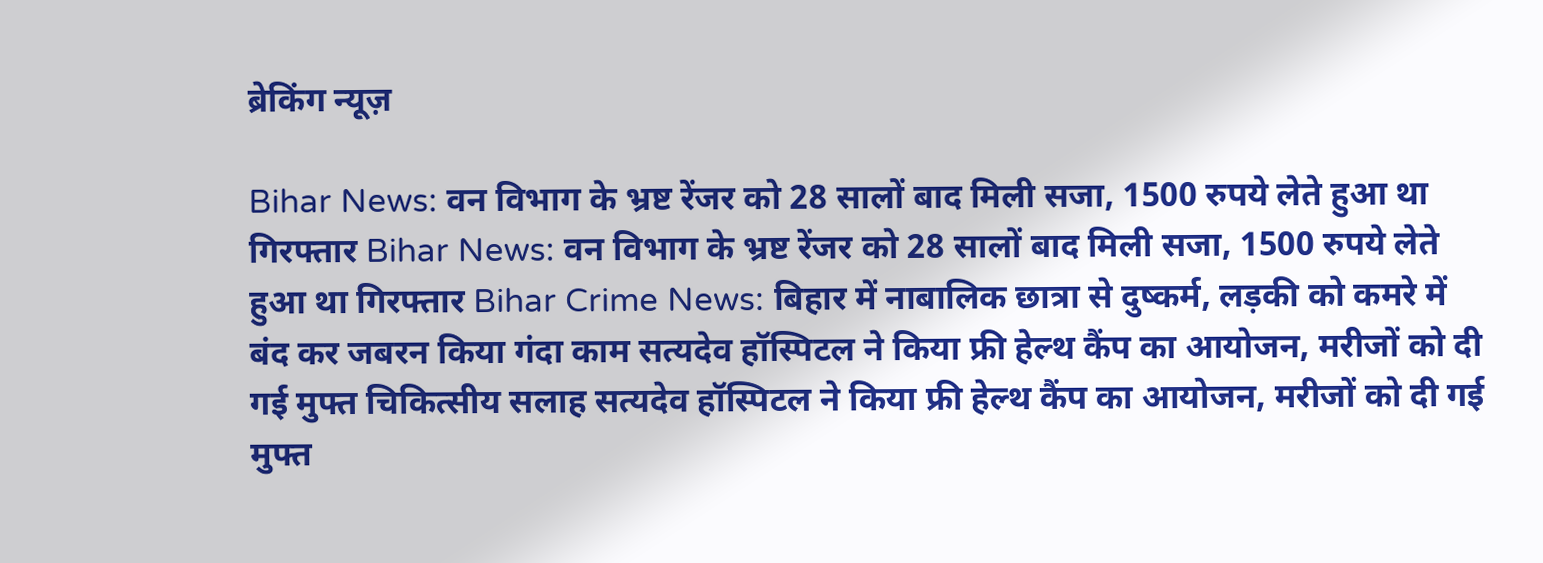ब्रेकिंग न्यूज़

Bihar News: वन विभाग के भ्रष्ट रेंजर को 28 सालों बाद मिली सजा, 1500 रुपये लेते हुआ था गिरफ्तार Bihar News: वन विभाग के भ्रष्ट रेंजर को 28 सालों बाद मिली सजा, 1500 रुपये लेते हुआ था गिरफ्तार Bihar Crime News: बिहार में नाबालिक छात्रा से दुष्कर्म, लड़की को कमरे में बंद कर जबरन किया गंदा काम सत्यदेव हॉस्पिटल ने किया फ्री हेल्थ कैंप का आयोजन, मरीजों को दी गई मुफ्त चिकित्सीय सलाह सत्यदेव हॉस्पिटल ने किया फ्री हेल्थ कैंप का आयोजन, मरीजों को दी गई मुफ्त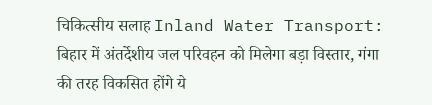चिकित्सीय सलाह Inland Water Transport: बिहार में अंतर्देशीय जल परिवहन को मिलेगा बड़ा विस्तार, गंगा की तरह विकसित होंगे ये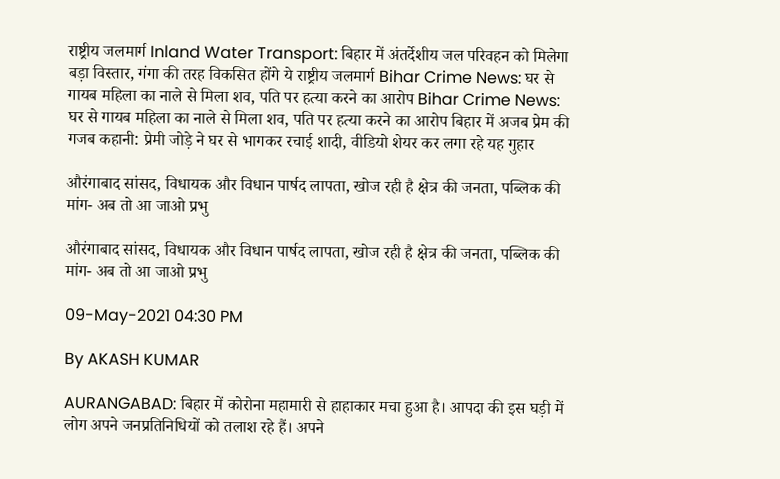राष्ट्रीय जलमार्ग Inland Water Transport: बिहार में अंतर्देशीय जल परिवहन को मिलेगा बड़ा विस्तार, गंगा की तरह विकसित होंगे ये राष्ट्रीय जलमार्ग Bihar Crime News: घर से गायब महिला का नाले से मिला शव, पति पर हत्या करने का आरोप Bihar Crime News: घर से गायब महिला का नाले से मिला शव, पति पर हत्या करने का आरोप बिहार में अजब प्रेम की गजब कहानी: प्रेमी जोड़े ने घर से भागकर रचाई शादी, वीडियो शेयर कर लगा रहे यह गुहार

औरंगाबाद सांसद, विधायक और विधान पार्षद लापता, खोज रही है क्षेत्र की जनता, पब्लिक की मांग- अब तो आ जाओ प्रभु

औरंगाबाद सांसद, विधायक और विधान पार्षद लापता, खोज रही है क्षेत्र की जनता, पब्लिक की मांग- अब तो आ जाओ प्रभु

09-May-2021 04:30 PM

By AKASH KUMAR

AURANGABAD: बिहार में कोरोना महामारी से हाहाकार मचा हुआ है। आपदा की इस घड़ी में लोग अपने जनप्रतिनिधियों को तलाश रहे हैं। अपने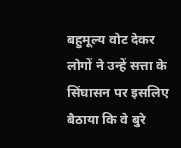बहुमूल्य वोट देकर लोगों ने उन्हें सत्ता के सिंघासन पर इसलिए बैठाया कि वे बुरे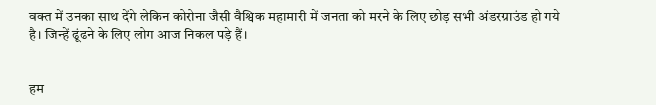वक्त में उनका साथ देंगे लेकिन कोरोना जैसी वैश्विक महामारी में जनता को मरने के लिए छोड़ सभी अंडरग्राउंड हो गये है। जिन्हें ढूंढने के लिए लोग आज निकल पड़े हैं।


हम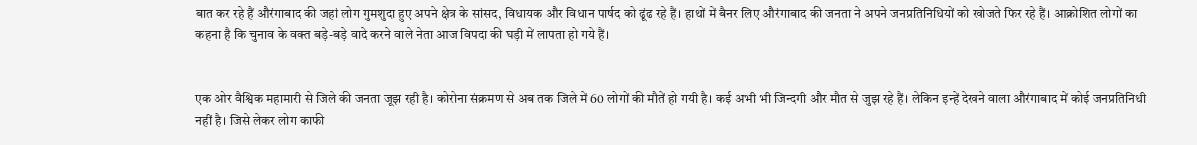बात कर रहे हैं औरंगाबाद की जहां लोग गुमशुदा हुए अपने क्षेत्र के सांसद, विधायक और विधान पार्षद को ढूंढ रहे हैं। हाथों में बैनर लिए औरंगाबाद की जनता ने अपने जनप्रतिनिधियों को खोजते फिर रहे हैं। आक्रोशित लोगों का कहना है कि चुनाव के वक्त बड़े-बड़े वादे करने वाले नेता आज विपदा की घड़ी में लापता हो गये हैं।


एक ओर वैश्विक महामारी से जिले की जनता जूझ रही है। कोरोना संक्रमण से अब तक जिले में 60 लोगों की मौतें हो गयी है। कई अभी भी जिन्दगी और मौत से जुझ रहे हैं। लेकिन इन्हें देखने वाला औरंगाबाद में कोई जनप्रतिनिधी नहीं है। जिसे लेकर लोग काफी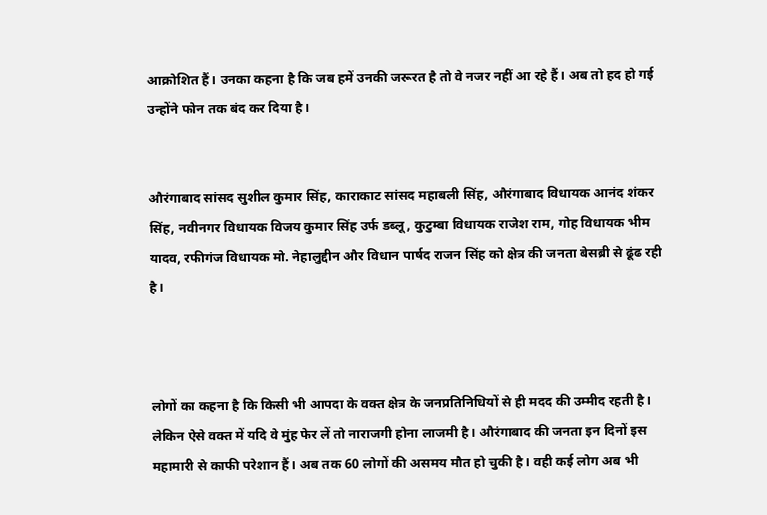आक्रोशित हैं। उनका कहना है कि जब हमें उनकी जरूरत है तो वे नजर नहीं आ रहे हैं। अब तो हद हो गई उन्होंने फोन तक बंद कर दिया है।


औरंगाबाद सांसद सुशील कुमार सिंह, काराकाट सांसद महाबली सिंह, औरंगाबाद विधायक आनंद शंकर सिंह, नवीनगर विधायक विजय कुमार सिंह उर्फ डब्लू, कुटुम्बा विधायक राजेश राम, गोह विधायक भीम यादव, रफीगंज विधायक मो. नेहालुद्दीन और विधान पार्षद राजन सिंह को क्षेत्र की जनता बेसब्री से ढूंढ रही है।



लोगों का कहना है कि किसी भी आपदा के वक्त क्षेत्र के जनप्रतिनिधियों से ही मदद की उम्मीद रहती है। लेकिन ऐसे वक्त में यदि वे मुंह फेर लें तो नाराजगी होना लाजमी है। औरंगाबाद की जनता इन दिनों इस महामारी से काफी परेशान हैं। अब तक 60 लोगों की असमय मौत हो चुकी है। वही कई लोग अब भी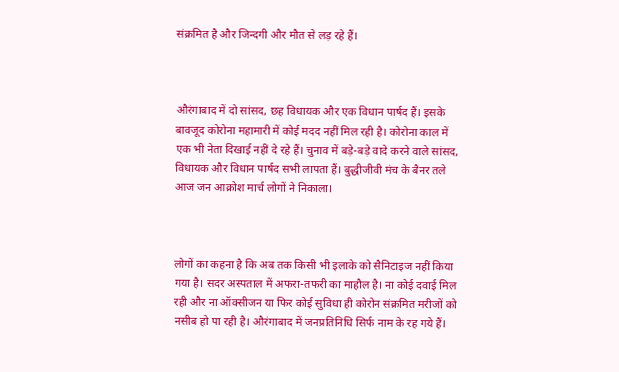संक्रमित है और जिन्दगी और मौत से लड़ रहे हैं।



औरंगाबाद में दो सांसद, छह विधायक और एक विधान पार्षद हैं। इसके बावजूद कोरोना महामारी में कोई मदद नहीं मिल रही है। कोरोना काल में एक भी नेता दिखाई नहीं दे रहे हैं। चुनाव में बड़े-बड़े वादे करने वाले सांसद, विधायक और विधान पार्षद सभी लापता हैं। बुद्धीजीवी मंच के बैनर तले आज जन आक्रोश मार्च लोगों ने निकाला।



लोगों का कहना है कि अब तक किसी भी इलाके को सैनिटाइज नहीं किया गया है। सदर अस्पताल में अफरा-तफरी का माहौल है। ना कोई दवाई मिल रही और ना ऑक्सीजन या फिर कोई सुविधा ही कोरोन संक्रमित मरीजों को नसीब हो पा रही है। औरंगाबाद में जनप्रतिनिधि सिर्फ नाम के रह गये हैं।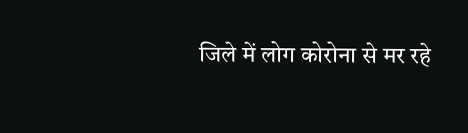जिले में लोग कोरोना से मर रहे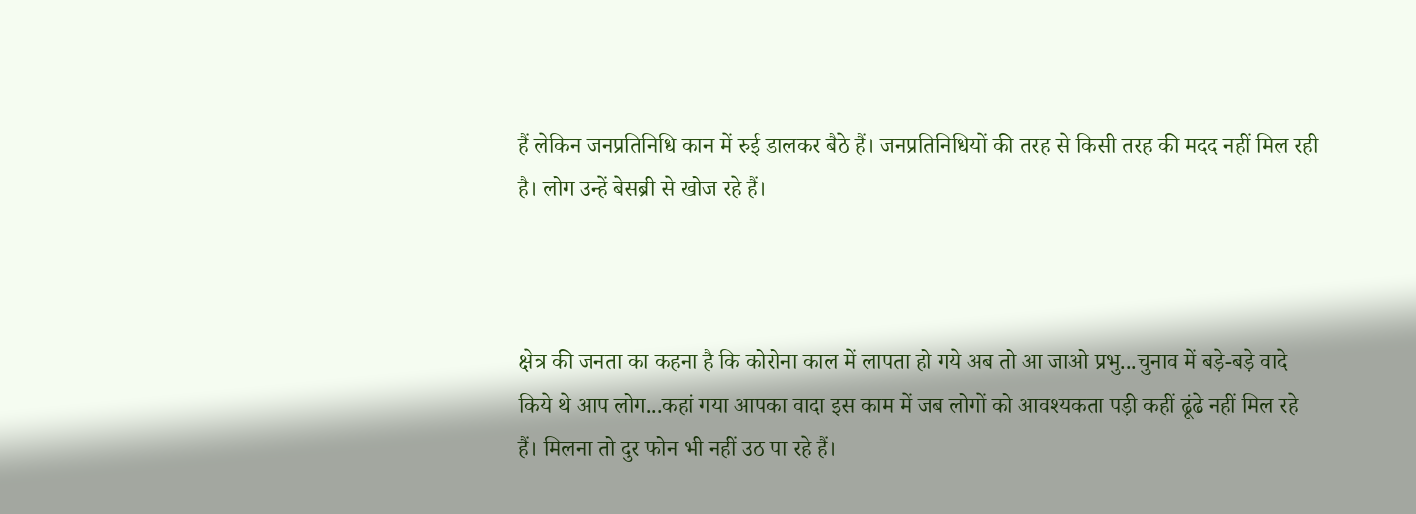हैं लेकिन जनप्रतिनिधि कान में रुई डालकर बैठे हैं। जनप्रतिनिधियों की तरह से किसी तरह की मदद नहीं मिल रही है। लोग उन्हें बेसब्री से खोज रहे हैं।



क्षेत्र की जनता का कहना है कि कोरोना काल में लापता हो गये अब तो आ जाओ प्रभु...चुनाव में बड़े-बड़े वादे किये थे आप लोग...कहां गया आपका वादा इस काम में जब लोगों को आवश्यकता पड़ी कहीं ढूंढे नहीं मिल रहे हैं। मिलना तो दुर फोन भी नहीं उठ पा रहे हैं।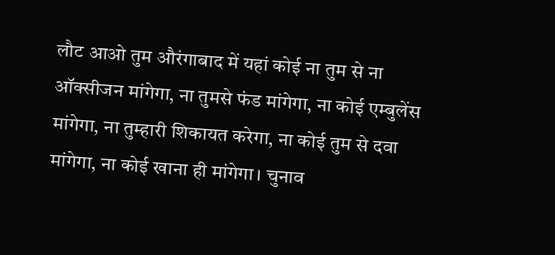लौट आओ तुम औरंगाबाद में यहां कोई ना तुम से ना ऑक्सीजन मांगेगा, ना तुमसे फंड मांगेगा, ना कोई एम्बुलेंस मांगेगा, ना तुम्हारी शिकायत करेगा, ना कोई तुम से दवा मांगेगा, ना कोई खाना ही मांगेगा। चुनाव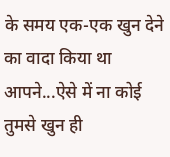के समय एक-एक खुन देने का वादा किया था आपने...ऐसे में ना कोई तुमसे खुन ही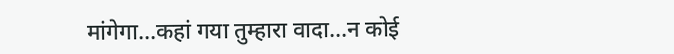मांगेगा...कहां गया तुम्हारा वादा...न कोई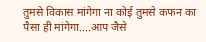तुमसे विकास मांगेगा ना कोई तुमसे कफन का पैसा ही मांगेगा....आप जैसे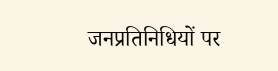जनप्रतिनिधियों पर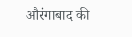औरंगाबाद की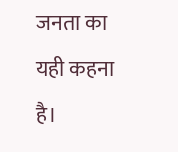जनता का यही कहना है।